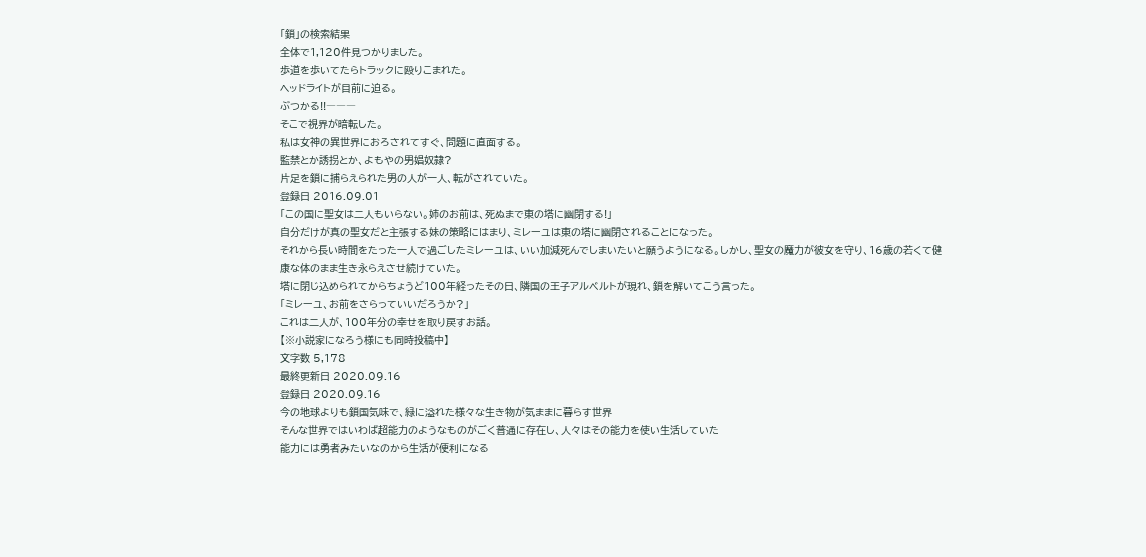「鎖」の検索結果
全体で1,120件見つかりました。
歩道を歩いてたらトラックに殴りこまれた。
ヘッドライトが目前に迫る。
ぶつかる!!―――
そこで視界が暗転した。
私は女神の異世界におろされてすぐ、問題に直面する。
監禁とか誘拐とか、よもやの男娼奴隷?
片足を鎖に捕らえられた男の人が一人、転がされていた。
登録日 2016.09.01
「この国に聖女は二人もいらない。姉のお前は、死ぬまで東の塔に幽閉する!」
自分だけが真の聖女だと主張する妹の策略にはまり、ミレーユは東の塔に幽閉されることになった。
それから長い時間をたった一人で過ごしたミレーユは、いい加減死んでしまいたいと願うようになる。しかし、聖女の魔力が彼女を守り、16歳の若くて健康な体のまま生き永らえさせ続けていた。
塔に閉じ込められてからちょうど100年経ったその日、隣国の王子アルベルトが現れ、鎖を解いてこう言った。
「ミレーユ、お前をさらっていいだろうか?」
これは二人が、100年分の幸せを取り戻すお話。
【※小説家になろう様にも同時投稿中】
文字数 5,178
最終更新日 2020.09.16
登録日 2020.09.16
今の地球よりも鎖国気味で、緑に溢れた様々な生き物が気ままに暮らす世界
そんな世界ではいわば超能力のようなものがごく普通に存在し、人々はその能力を使い生活していた
能力には勇者みたいなのから生活が便利になる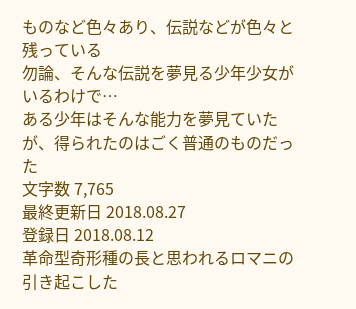ものなど色々あり、伝説などが色々と残っている
勿論、そんな伝説を夢見る少年少女がいるわけで…
ある少年はそんな能力を夢見ていたが、得られたのはごく普通のものだった
文字数 7,765
最終更新日 2018.08.27
登録日 2018.08.12
革命型奇形種の長と思われるロマニの引き起こした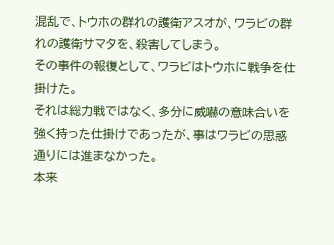混乱で、トウホの群れの護衛アスオが、ワラビの群れの護衛サマタを、殺害してしまう。
その事件の報復として、ワラビはトウホに戦争を仕掛けた。
それは総力戦ではなく、多分に威嚇の意味合いを強く持った仕掛けであったが、事はワラビの思惑通りには進まなかった。
本来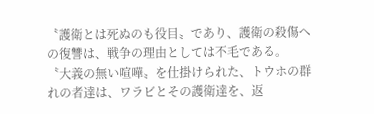〝護衛とは死ぬのも役目〟であり、護衛の殺傷への復讐は、戦争の理由としては不毛である。
〝大義の無い喧嘩〟を仕掛けられた、トウホの群れの者達は、ワラビとその護衛達を、返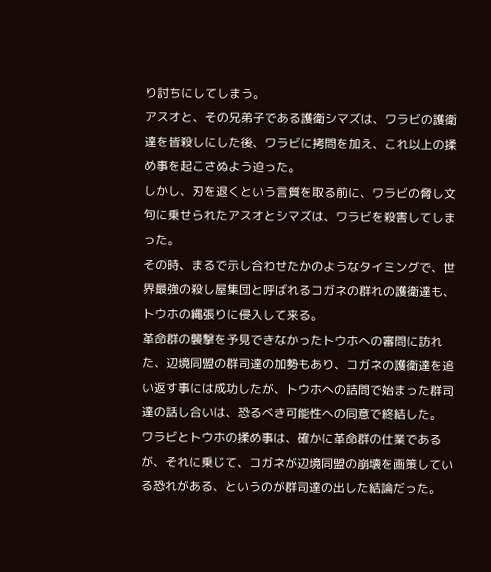り討ちにしてしまう。
アスオと、その兄弟子である護衛シマズは、ワラビの護衛達を皆殺しにした後、ワラビに拷問を加え、これ以上の揉め事を起こさぬよう迫った。
しかし、刃を退くという言質を取る前に、ワラビの脅し文句に乗せられたアスオとシマズは、ワラビを殺害してしまった。
その時、まるで示し合わせたかのようなタイミングで、世界最強の殺し屋集団と呼ばれるコガネの群れの護衛達も、トウホの縄張りに侵入して来る。
革命群の襲撃を予見できなかったトウホへの審問に訪れた、辺境同盟の群司達の加勢もあり、コガネの護衛達を追い返す事には成功したが、トウホへの詰問で始まった群司達の話し合いは、恐るべき可能性への同意で終結した。
ワラビとトウホの揉め事は、確かに革命群の仕業であるが、それに乗じて、コガネが辺境同盟の崩壊を画策している恐れがある、というのが群司達の出した結論だった。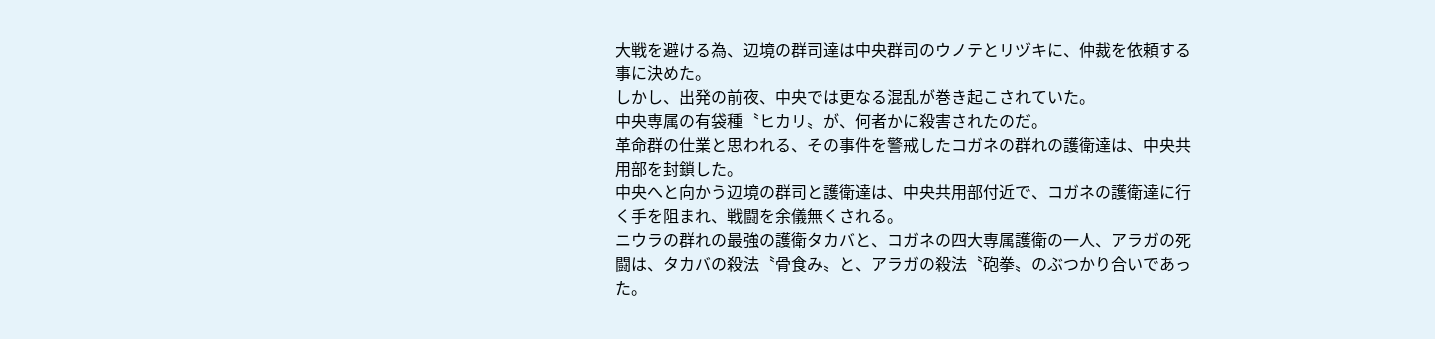大戦を避ける為、辺境の群司達は中央群司のウノテとリヅキに、仲裁を依頼する事に決めた。
しかし、出発の前夜、中央では更なる混乱が巻き起こされていた。
中央専属の有袋種〝ヒカリ〟が、何者かに殺害されたのだ。
革命群の仕業と思われる、その事件を警戒したコガネの群れの護衛達は、中央共用部を封鎖した。
中央へと向かう辺境の群司と護衛達は、中央共用部付近で、コガネの護衛達に行く手を阻まれ、戦闘を余儀無くされる。
ニウラの群れの最強の護衛タカバと、コガネの四大専属護衛の一人、アラガの死闘は、タカバの殺法〝骨食み〟と、アラガの殺法〝砲拳〟のぶつかり合いであった。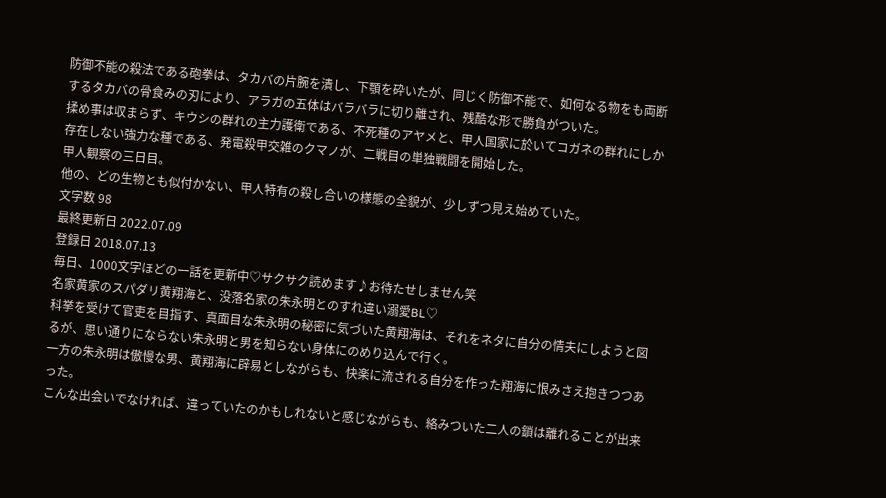防御不能の殺法である砲拳は、タカバの片腕を潰し、下顎を砕いたが、同じく防御不能で、如何なる物をも両断するタカバの骨食みの刃により、アラガの五体はバラバラに切り離され、残酷な形で勝負がついた。
揉め事は収まらず、キウシの群れの主力護衛である、不死種のアヤメと、甲人国家に於いてコガネの群れにしか存在しない強力な種である、発電殺甲交雑のクマノが、二戦目の単独戦闘を開始した。
甲人観察の三日目。
他の、どの生物とも似付かない、甲人特有の殺し合いの様態の全貌が、少しずつ見え始めていた。
文字数 98
最終更新日 2022.07.09
登録日 2018.07.13
毎日、1000文字ほどの一話を更新中♡サクサク読めます♪お待たせしません笑
名家黄家のスパダリ黄翔海と、没落名家の朱永明とのすれ違い溺愛BL♡
科挙を受けて官吏を目指す、真面目な朱永明の秘密に気づいた黄翔海は、それをネタに自分の情夫にしようと図るが、思い通りにならない朱永明と男を知らない身体にのめり込んで行く。
一方の朱永明は傲慢な男、黄翔海に辟易としながらも、快楽に流される自分を作った翔海に恨みさえ抱きつつあった。
こんな出会いでなければ、違っていたのかもしれないと感じながらも、絡みついた二人の鎖は離れることが出来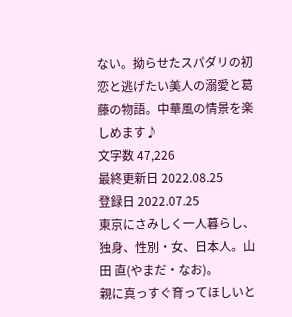ない。拗らせたスパダリの初恋と逃げたい美人の溺愛と葛藤の物語。中華風の情景を楽しめます♪
文字数 47,226
最終更新日 2022.08.25
登録日 2022.07.25
東京にさみしく一人暮らし、独身、性別・女、日本人。山田 直(やまだ・なお)。
親に真っすぐ育ってほしいと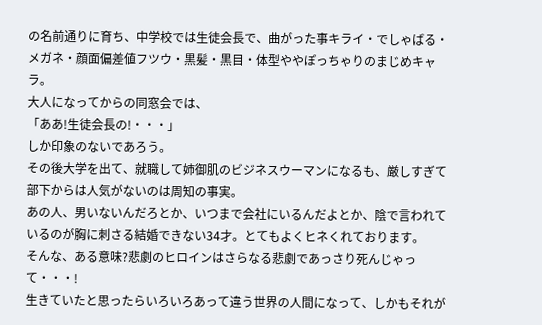の名前通りに育ち、中学校では生徒会長で、曲がった事キライ・でしゃばる・メガネ・顔面偏差値フツウ・黒髪・黒目・体型ややぽっちゃりのまじめキャラ。
大人になってからの同窓会では、
「ああ!生徒会長の!・・・」
しか印象のないであろう。
その後大学を出て、就職して姉御肌のビジネスウーマンになるも、厳しすぎて部下からは人気がないのは周知の事実。
あの人、男いないんだろとか、いつまで会社にいるんだよとか、陰で言われているのが胸に刺さる結婚できない34才。とてもよくヒネくれております。
そんな、ある意味?悲劇のヒロインはさらなる悲劇であっさり死んじゃって・・・!
生きていたと思ったらいろいろあって違う世界の人間になって、しかもそれが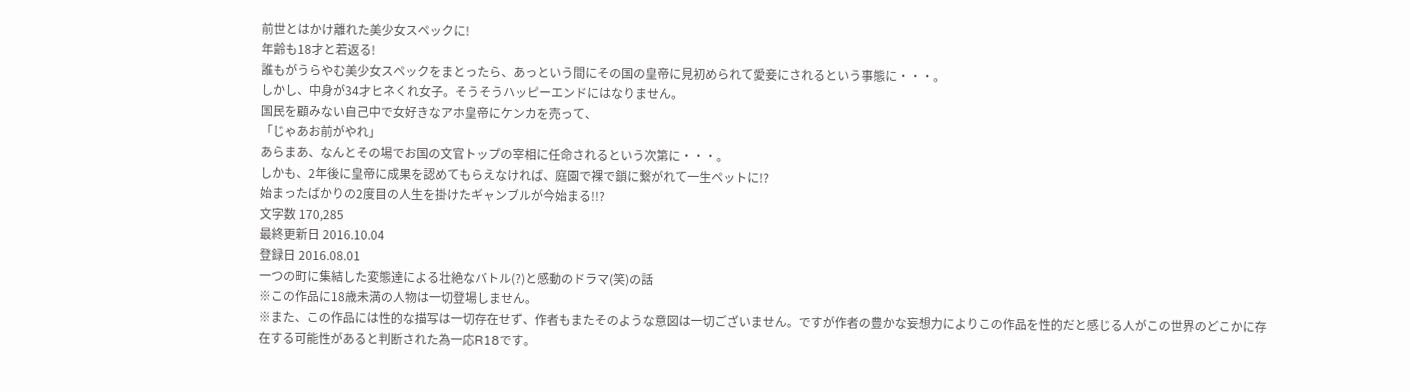前世とはかけ離れた美少女スペックに!
年齢も18才と若返る!
誰もがうらやむ美少女スペックをまとったら、あっという間にその国の皇帝に見初められて愛妾にされるという事態に・・・。
しかし、中身が34才ヒネくれ女子。そうそうハッピーエンドにはなりません。
国民を顧みない自己中で女好きなアホ皇帝にケンカを売って、
「じゃあお前がやれ」
あらまあ、なんとその場でお国の文官トップの宰相に任命されるという次第に・・・。
しかも、2年後に皇帝に成果を認めてもらえなければ、庭園で裸で鎖に繋がれて一生ペットに!?
始まったばかりの2度目の人生を掛けたギャンブルが今始まる!!?
文字数 170,285
最終更新日 2016.10.04
登録日 2016.08.01
一つの町に集結した変態達による壮絶なバトル(?)と感動のドラマ(笑)の話
※この作品に18歳未満の人物は一切登場しません。
※また、この作品には性的な描写は一切存在せず、作者もまたそのような意図は一切ございません。ですが作者の豊かな妄想力によりこの作品を性的だと感じる人がこの世界のどこかに存在する可能性があると判断された為一応R18です。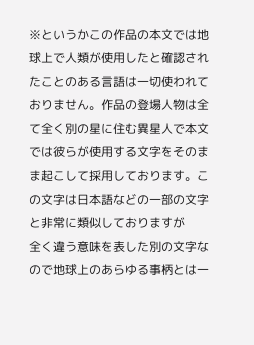※というかこの作品の本文では地球上で人類が使用したと確認されたことのある言語は一切使われておりません。作品の登場人物は全て全く別の星に住む異星人で本文では彼らが使用する文字をそのまま起こして採用しております。この文字は日本語などの一部の文字と非常に類似しておりますが
全く違う意味を表した別の文字なので地球上のあらゆる事柄とは一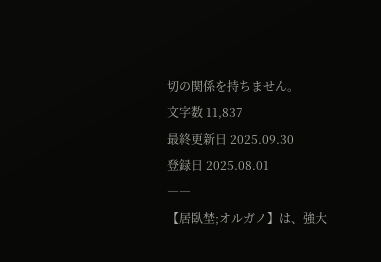切の関係を持ちません。
文字数 11,837
最終更新日 2025.09.30
登録日 2025.08.01
――
【居臥埜;オルガノ】は、強大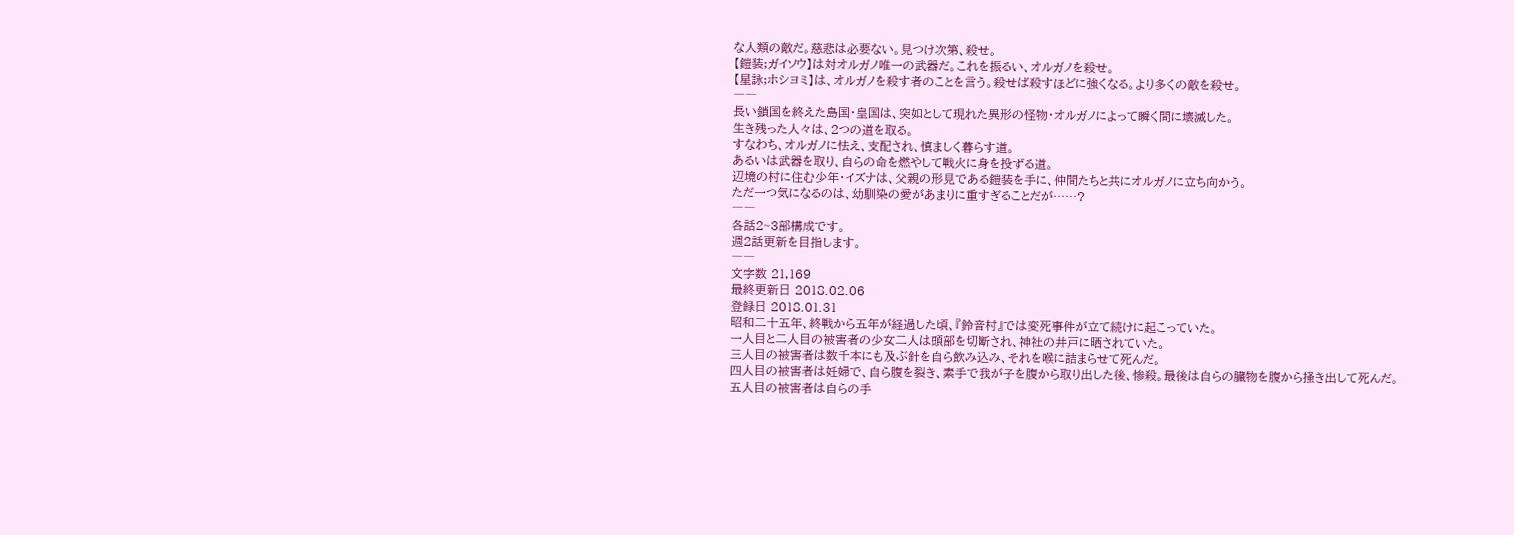な人類の敵だ。慈悲は必要ない。見つけ次第、殺せ。
【鎧装;ガイソウ】は対オルガノ唯一の武器だ。これを振るい、オルガノを殺せ。
【星詠;ホシヨミ】は、オルガノを殺す者のことを言う。殺せば殺すほどに強くなる。より多くの敵を殺せ。
――
長い鎖国を終えた島国・皇国は、突如として現れた異形の怪物・オルガノによって瞬く間に壊滅した。
生き残った人々は、2つの道を取る。
すなわち、オルガノに怯え、支配され、慎ましく暮らす道。
あるいは武器を取り、自らの命を燃やして戦火に身を投ずる道。
辺境の村に住む少年・イズナは、父親の形見である鎧装を手に、仲間たちと共にオルガノに立ち向かう。
ただ一つ気になるのは、幼馴染の愛があまりに重すぎることだが……?
――
各話2~3部構成です。
週2話更新を目指します。
――
文字数 21,169
最終更新日 2018.02.06
登録日 2018.01.31
昭和二十五年、終戦から五年が経過した頃、『鈴音村』では変死事件が立て続けに起こっていた。
一人目と二人目の被害者の少女二人は頭部を切断され、神社の井戸に晒されていた。
三人目の被害者は数千本にも及ぶ針を自ら飲み込み、それを喉に詰まらせて死んだ。
四人目の被害者は妊婦で、自ら腹を裂き、素手で我が子を腹から取り出した後、惨殺。最後は自らの臓物を腹から掻き出して死んだ。
五人目の被害者は自らの手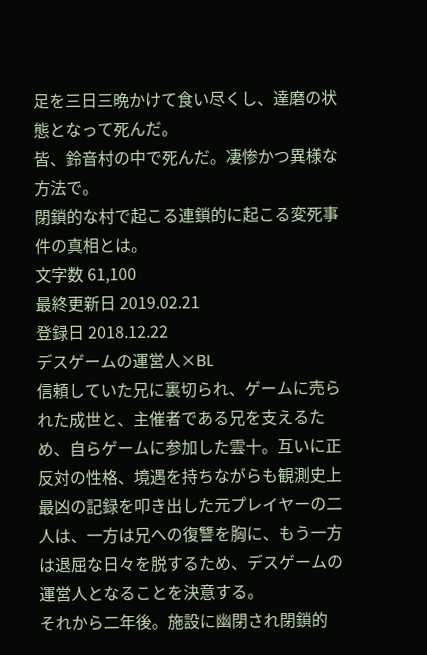足を三日三晩かけて食い尽くし、達磨の状態となって死んだ。
皆、鈴音村の中で死んだ。凄惨かつ異様な方法で。
閉鎖的な村で起こる連鎖的に起こる変死事件の真相とは。
文字数 61,100
最終更新日 2019.02.21
登録日 2018.12.22
デスゲームの運営人×BL
信頼していた兄に裏切られ、ゲームに売られた成世と、主催者である兄を支えるため、自らゲームに参加した雲十。互いに正反対の性格、境遇を持ちながらも観測史上最凶の記録を叩き出した元プレイヤーの二人は、一方は兄への復讐を胸に、もう一方は退屈な日々を脱するため、デスゲームの運営人となることを決意する。
それから二年後。施設に幽閉され閉鎖的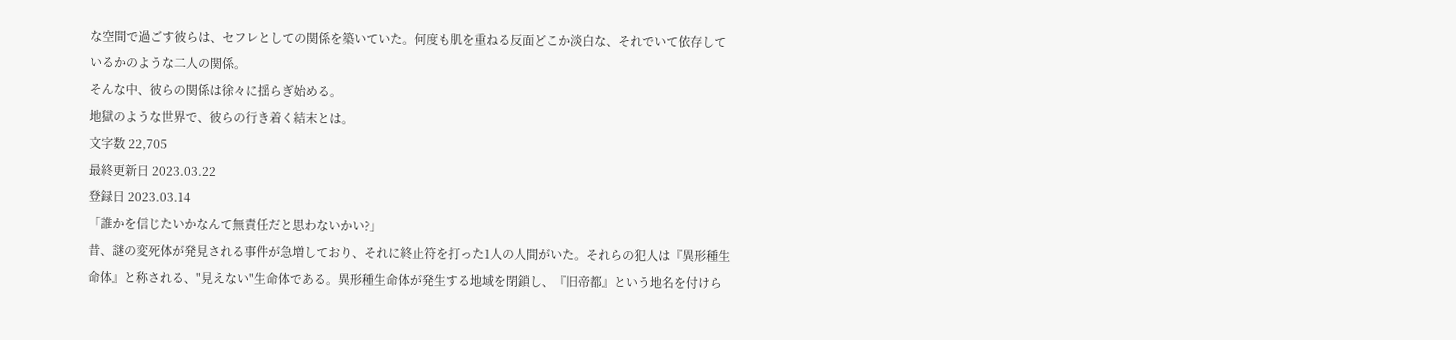な空間で過ごす彼らは、セフレとしての関係を築いていた。何度も肌を重ねる反面どこか淡白な、それでいて依存しているかのような二人の関係。
そんな中、彼らの関係は徐々に揺らぎ始める。
地獄のような世界で、彼らの行き着く結末とは。
文字数 22,705
最終更新日 2023.03.22
登録日 2023.03.14
「誰かを信じたいかなんて無責任だと思わないかい?」
昔、謎の変死体が発見される事件が急増しており、それに終止符を打った1人の人間がいた。それらの犯人は『異形種生命体』と称される、"見えない"生命体である。異形種生命体が発生する地域を閉鎖し、『旧帝都』という地名を付けら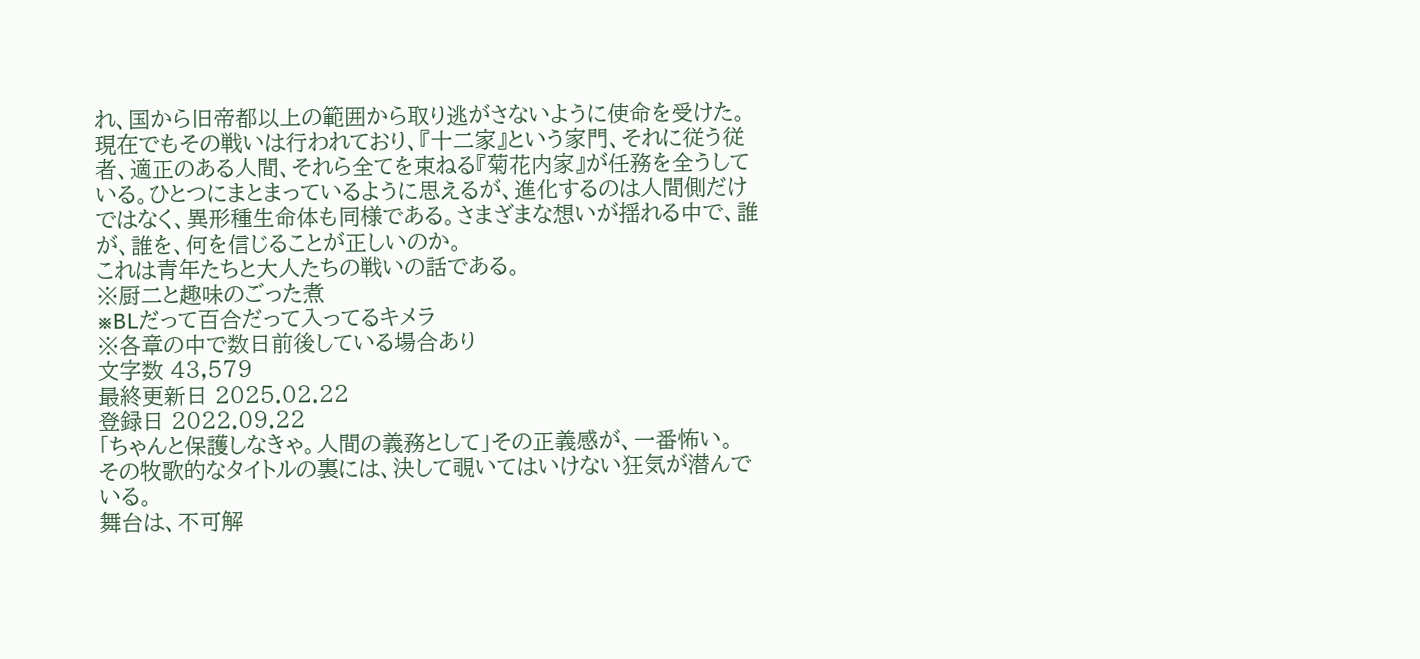れ、国から旧帝都以上の範囲から取り逃がさないように使命を受けた。
現在でもその戦いは行われており、『十二家』という家門、それに従う従者、適正のある人間、それら全てを束ねる『菊花内家』が任務を全うしている。ひとつにまとまっているように思えるが、進化するのは人間側だけではなく、異形種生命体も同様である。さまざまな想いが揺れる中で、誰が、誰を、何を信じることが正しいのか。
これは青年たちと大人たちの戦いの話である。
※厨二と趣味のごった煮
※BLだって百合だって入ってるキメラ
※各章の中で数日前後している場合あり
文字数 43,579
最終更新日 2025.02.22
登録日 2022.09.22
「ちゃんと保護しなきゃ。人間の義務として」その正義感が、一番怖い。
その牧歌的なタイトルの裏には、決して覗いてはいけない狂気が潜んでいる。
舞台は、不可解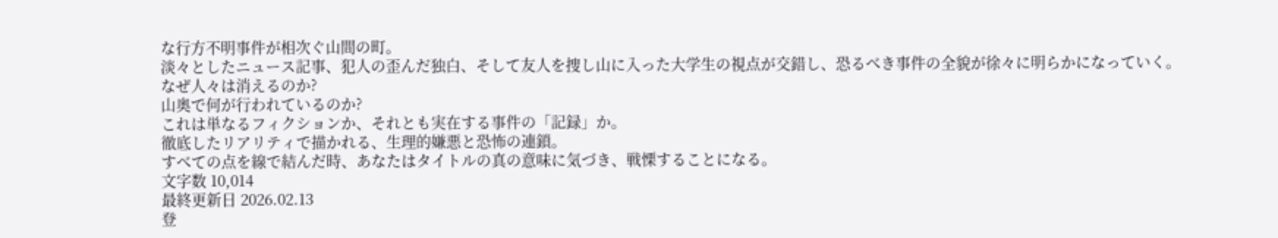な行方不明事件が相次ぐ山間の町。
淡々としたニュース記事、犯人の歪んだ独白、そして友人を捜し山に入った大学生の視点が交錯し、恐るべき事件の全貌が徐々に明らかになっていく。
なぜ人々は消えるのか?
山奥で何が行われているのか?
これは単なるフィクションか、それとも実在する事件の「記録」か。
徹底したリアリティで描かれる、生理的嫌悪と恐怖の連鎖。
すべての点を線で結んだ時、あなたはタイトルの真の意味に気づき、戦慄することになる。
文字数 10,014
最終更新日 2026.02.13
登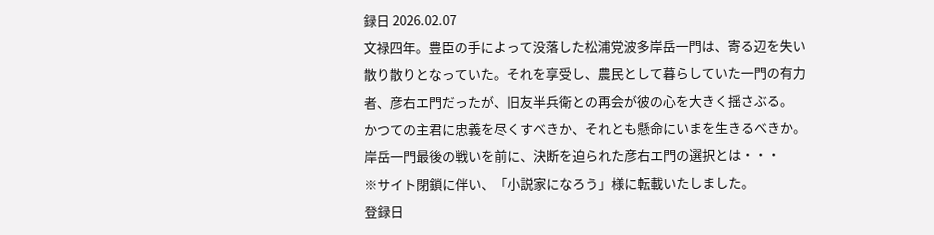録日 2026.02.07
文禄四年。豊臣の手によって没落した松浦党波多岸岳一門は、寄る辺を失い散り散りとなっていた。それを享受し、農民として暮らしていた一門の有力者、彦右エ門だったが、旧友半兵衛との再会が彼の心を大きく揺さぶる。
かつての主君に忠義を尽くすべきか、それとも懸命にいまを生きるべきか。
岸岳一門最後の戦いを前に、決断を迫られた彦右エ門の選択とは・・・
※サイト閉鎖に伴い、「小説家になろう」様に転載いたしました。
登録日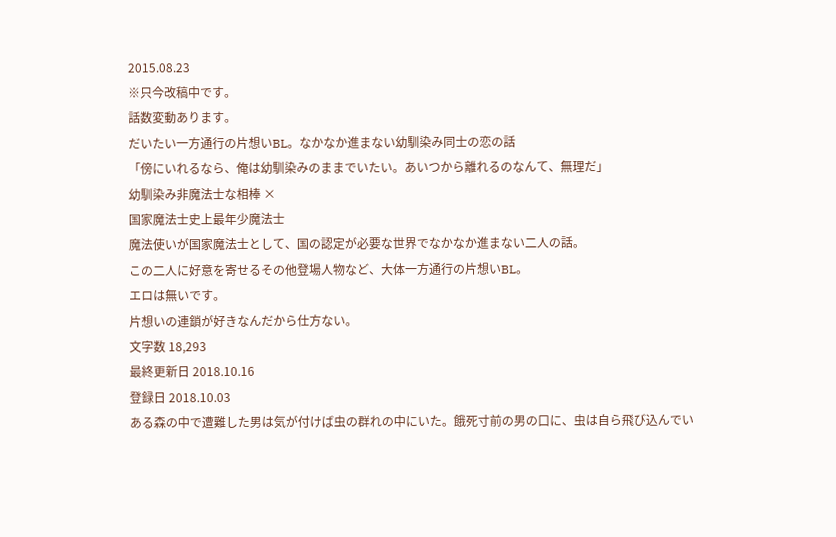2015.08.23
※只今改稿中です。
話数変動あります。
だいたい一方通行の片想いBL。なかなか進まない幼馴染み同士の恋の話
「傍にいれるなら、俺は幼馴染みのままでいたい。あいつから離れるのなんて、無理だ」
幼馴染み非魔法士な相棒 ×
国家魔法士史上最年少魔法士
魔法使いが国家魔法士として、国の認定が必要な世界でなかなか進まない二人の話。
この二人に好意を寄せるその他登場人物など、大体一方通行の片想いBL。
エロは無いです。
片想いの連鎖が好きなんだから仕方ない。
文字数 18,293
最終更新日 2018.10.16
登録日 2018.10.03
ある森の中で遭難した男は気が付けば虫の群れの中にいた。餓死寸前の男の口に、虫は自ら飛び込んでい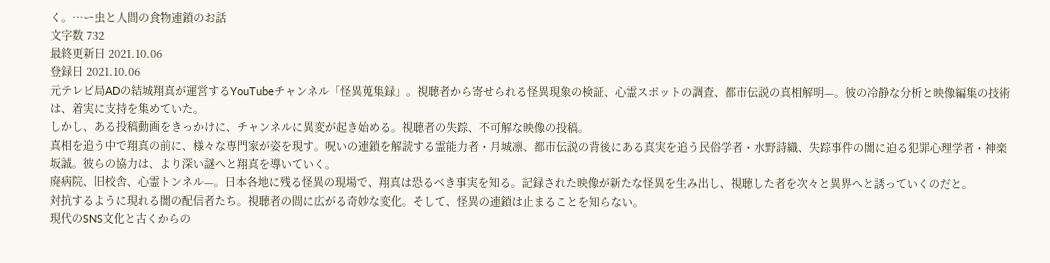く。…ー虫と人間の食物連鎖のお話
文字数 732
最終更新日 2021.10.06
登録日 2021.10.06
元テレビ局ADの結城翔真が運営するYouTubeチャンネル「怪異蒐集録」。視聴者から寄せられる怪異現象の検証、心霊スポットの調査、都市伝説の真相解明—。彼の冷静な分析と映像編集の技術は、着実に支持を集めていた。
しかし、ある投稿動画をきっかけに、チャンネルに異変が起き始める。視聴者の失踪、不可解な映像の投稿。
真相を追う中で翔真の前に、様々な専門家が姿を現す。呪いの連鎖を解読する霊能力者・月城凛、都市伝説の背後にある真実を追う民俗学者・水野詩織、失踪事件の闇に迫る犯罪心理学者・神楽坂誠。彼らの協力は、より深い謎へと翔真を導いていく。
廃病院、旧校舎、心霊トンネル—。日本各地に残る怪異の現場で、翔真は恐るべき事実を知る。記録された映像が新たな怪異を生み出し、視聴した者を次々と異界へと誘っていくのだと。
対抗するように現れる闇の配信者たち。視聴者の間に広がる奇妙な変化。そして、怪異の連鎖は止まることを知らない。
現代のSNS文化と古くからの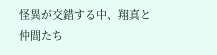怪異が交錯する中、翔真と仲間たち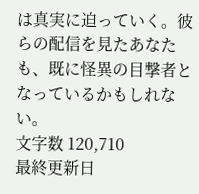は真実に迫っていく。彼らの配信を見たあなたも、既に怪異の目撃者となっているかもしれない。
文字数 120,710
最終更新日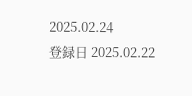2025.02.24
登録日 2025.02.22